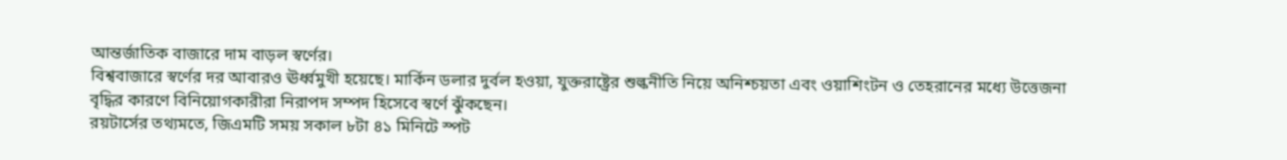আন্তর্জাতিক বাজারে দাম বাড়ল স্বর্ণের।
বিশ্ববাজারে স্বর্ণের দর আবারও ঊর্ধ্বমুখী হয়েছে। মার্কিন ডলার দুর্বল হওয়া, যুক্তরাষ্ট্রের শুল্কনীতি নিয়ে অনিশ্চয়তা এবং ওয়াশিংটন ও তেহরানের মধ্যে উত্তেজনা বৃদ্ধির কারণে বিনিয়োগকারীরা নিরাপদ সম্পদ হিসেবে স্বর্ণে ঝুঁকছেন।
রয়টার্সের তথ্যমতে, জিএমটি সময় সকাল ৮টা ৪১ মিনিটে স্পট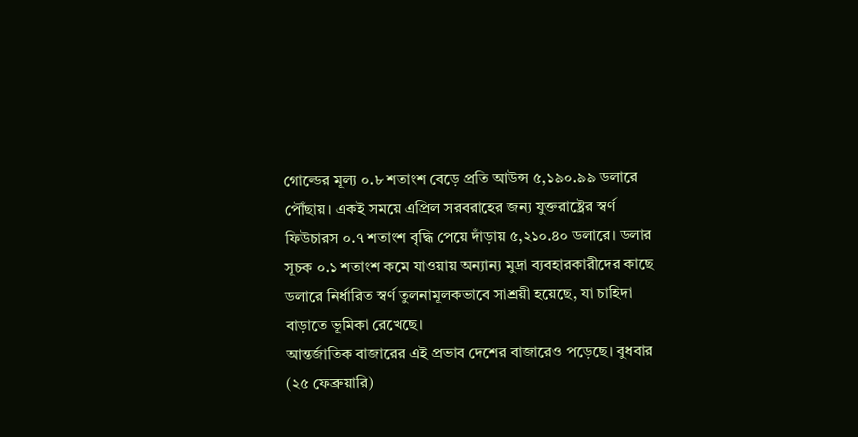গোল্ডের মূল্য ০.৮ শতাংশ বেড়ে প্রতি আউন্স ৫,১৯০.৯৯ ডলারে পৌঁছায়। একই সময়ে এপ্রিল সরবরাহের জন্য যুক্তরাষ্ট্রের স্বর্ণ ফিউচারস ০.৭ শতাংশ বৃদ্ধি পেয়ে দাঁড়ায় ৫,২১০.৪০ ডলারে। ডলার সূচক ০.১ শতাংশ কমে যাওয়ায় অন্যান্য মুদ্রা ব্যবহারকারীদের কাছে ডলারে নির্ধারিত স্বর্ণ তুলনামূলকভাবে সাশ্রয়ী হয়েছে, যা চাহিদা বাড়াতে ভূমিকা রেখেছে।
আন্তর্জাতিক বাজারের এই প্রভাব দেশের বাজারেও পড়েছে। বুধবার (২৫ ফেব্রুয়ারি)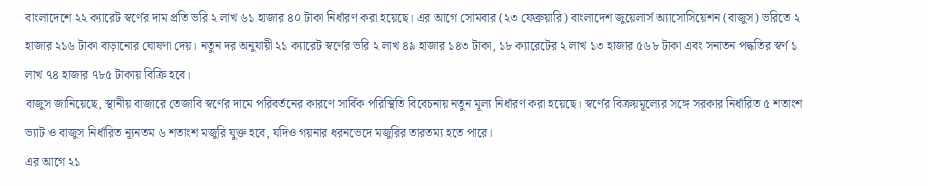বাংলাদেশে ২২ ক্যারেট স্বর্ণের দাম প্রতি ভরি ২ লাখ ৬১ হাজার ৪০ টাকা নির্ধারণ করা হয়েছে। এর আগে সোমবার (২৩ ফেব্রুয়ারি) বাংলাদেশ জুয়েলার্স অ্যাসোসিয়েশন (বাজুস) ভরিতে ২ হাজার ২১৬ টাকা বাড়ানোর ঘোষণা দেয়। নতুন দর অনুযায়ী ২১ ক্যারেট স্বর্ণের ভরি ২ লাখ ৪৯ হাজার ১৪৩ টাকা, ১৮ ক্যারেটের ২ লাখ ১৩ হাজার ৫৬৮ টাকা এবং সনাতন পদ্ধতির স্বর্ণ ১ লাখ ৭৪ হাজার ৭৮৫ টাকায় বিক্রি হবে।
বাজুস জানিয়েছে, স্থানীয় বাজারে তেজাবি স্বর্ণের দামে পরিবর্তনের কারণে সার্বিক পরিস্থিতি বিবেচনায় নতুন মূল্য নির্ধারণ করা হয়েছে। স্বর্ণের বিক্রয়মূল্যের সঙ্গে সরকার নির্ধারিত ৫ শতাংশ ভ্যাট ও বাজুস নির্ধারিত ন্যূনতম ৬ শতাংশ মজুরি যুক্ত হবে, যদিও গয়নার ধরনভেদে মজুরির তারতম্য হতে পারে।
এর আগে ২১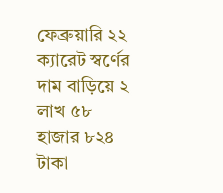ফেব্রুয়ারি ২২ ক্যারেট স্বর্ণের দাম বাড়িয়ে ২ লাখ ৫৮ হাজার ৮২৪ টাকা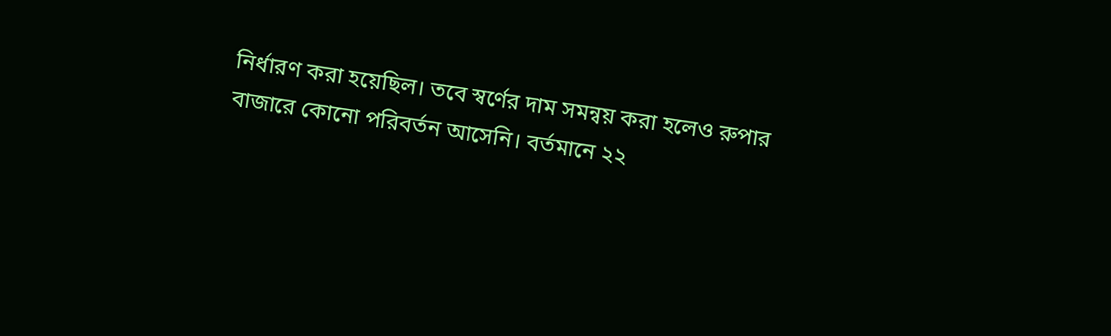নির্ধারণ করা হয়েছিল। তবে স্বর্ণের দাম সমন্বয় করা হলেও রুপার বাজারে কোনো পরিবর্তন আসেনি। বর্তমানে ২২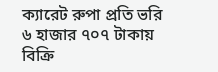ক্যারেট রুপা প্রতি ভরি ৬ হাজার ৭০৭ টাকায় বিক্রি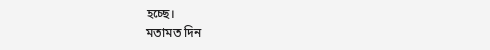হচ্ছে।
মতামত দিন